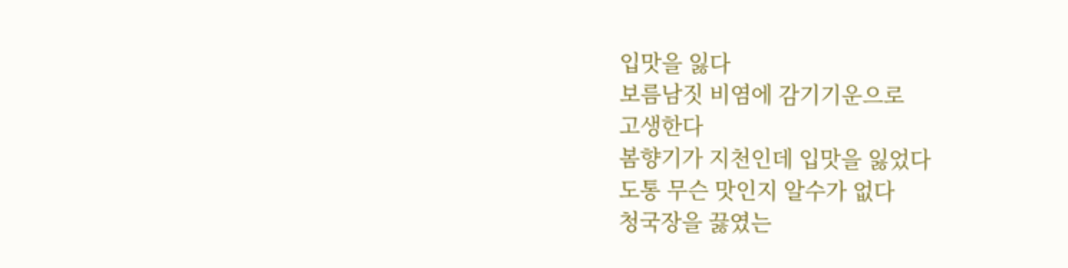입맛을 잃다
보름남짓 비염에 감기기운으로
고생한다
봄향기가 지천인데 입맛을 잃었다
도통 무슨 맛인지 알수가 없다
청국장을 끓였는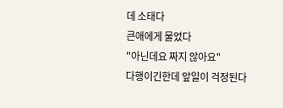데 소태다
큰애에게 물었다
"아닌데요 짜지 않아요"
다행이긴한데 앞일이 걱정된다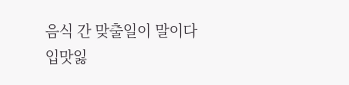음식 간 맞출일이 말이다
입맛잃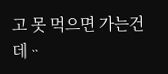고 못 먹으면 가는건데ᆢ